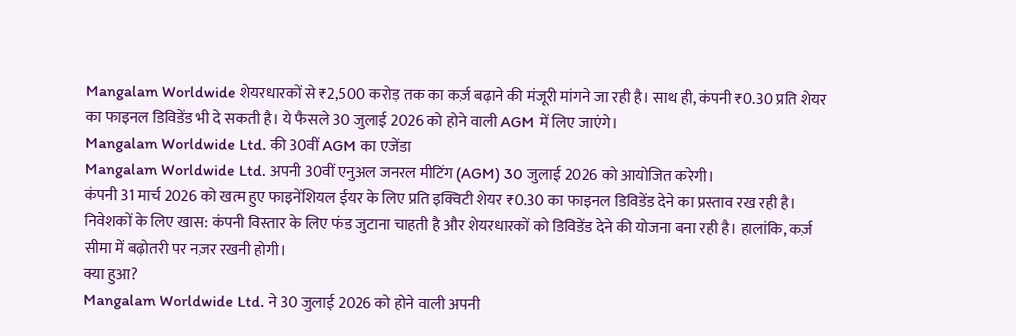Mangalam Worldwide शेयरधारकों से ₹2,500 करोड़ तक का कर्ज़ बढ़ाने की मंजूरी मांगने जा रही है। साथ ही, कंपनी ₹0.30 प्रति शेयर का फाइनल डिविडेंड भी दे सकती है। ये फैसले 30 जुलाई 2026 को होने वाली AGM में लिए जाएंगे।
Mangalam Worldwide Ltd. की 30वीं AGM का एजेंडा
Mangalam Worldwide Ltd. अपनी 30वीं एनुअल जनरल मीटिंग (AGM) 30 जुलाई 2026 को आयोजित करेगी।
कंपनी 31 मार्च 2026 को खत्म हुए फाइनेंशियल ईयर के लिए प्रति इक्विटी शेयर ₹0.30 का फाइनल डिविडेंड देने का प्रस्ताव रख रही है।
निवेशकों के लिए खास: कंपनी विस्तार के लिए फंड जुटाना चाहती है और शेयरधारकों को डिविडेंड देने की योजना बना रही है। हालांकि, कर्ज़ सीमा में बढ़ोतरी पर नज़र रखनी होगी।
क्या हुआ?
Mangalam Worldwide Ltd. ने 30 जुलाई 2026 को होने वाली अपनी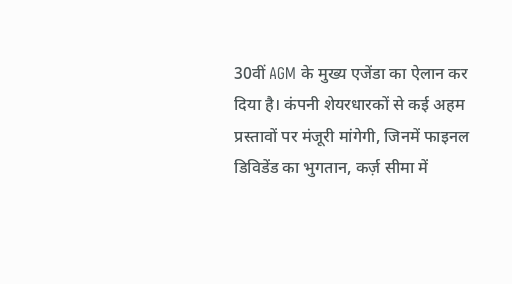30वीं AGM के मुख्य एजेंडा का ऐलान कर दिया है। कंपनी शेयरधारकों से कई अहम प्रस्तावों पर मंजूरी मांगेगी, जिनमें फाइनल डिविडेंड का भुगतान, कर्ज़ सीमा में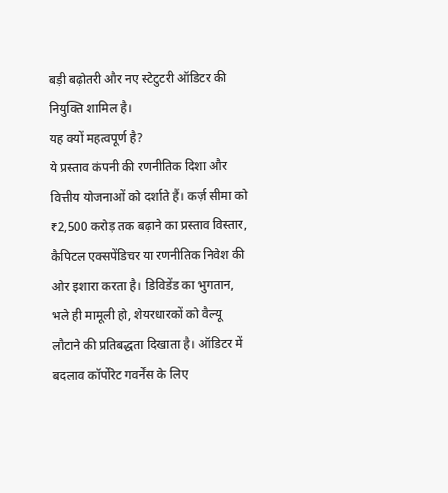बड़ी बढ़ोतरी और नए स्टेटुटरी ऑडिटर की नियुक्ति शामिल है।
यह क्यों महत्वपूर्ण है?
ये प्रस्ताव कंपनी की रणनीतिक दिशा और वित्तीय योजनाओं को दर्शाते हैं। कर्ज़ सीमा को ₹2,500 करोड़ तक बढ़ाने का प्रस्ताव विस्तार, कैपिटल एक्सपेंडिचर या रणनीतिक निवेश की ओर इशारा करता है। डिविडेंड का भुगतान, भले ही मामूली हो, शेयरधारकों को वैल्यू लौटाने की प्रतिबद्धता दिखाता है। ऑडिटर में बदलाव कॉर्पोरेट गवर्नेंस के लिए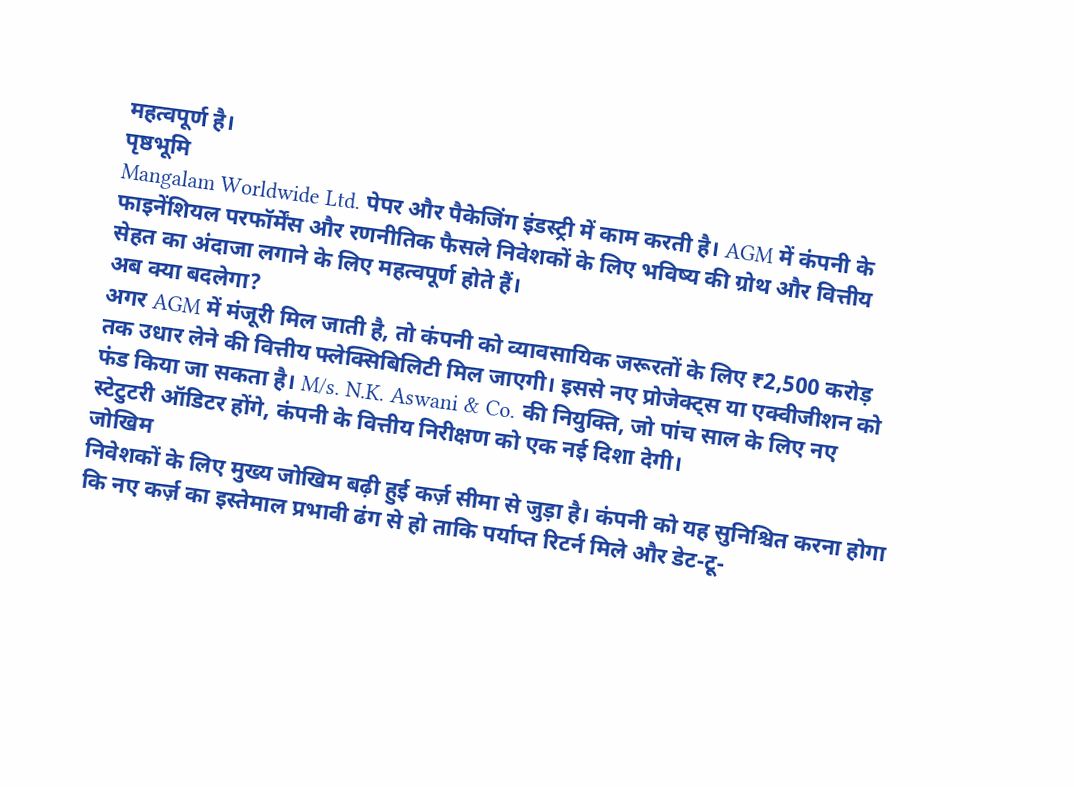महत्वपूर्ण है।
पृष्ठभूमि
Mangalam Worldwide Ltd. पेपर और पैकेजिंग इंडस्ट्री में काम करती है। AGM में कंपनी के फाइनेंशियल परफॉर्मेंस और रणनीतिक फैसले निवेशकों के लिए भविष्य की ग्रोथ और वित्तीय सेहत का अंदाजा लगाने के लिए महत्वपूर्ण होते हैं।
अब क्या बदलेगा?
अगर AGM में मंजूरी मिल जाती है, तो कंपनी को व्यावसायिक जरूरतों के लिए ₹2,500 करोड़ तक उधार लेने की वित्तीय फ्लेक्सिबिलिटी मिल जाएगी। इससे नए प्रोजेक्ट्स या एक्वीजीशन को फंड किया जा सकता है। M/s. N.K. Aswani & Co. की नियुक्ति, जो पांच साल के लिए नए स्टेटुटरी ऑडिटर होंगे, कंपनी के वित्तीय निरीक्षण को एक नई दिशा देगी।
जोखिम
निवेशकों के लिए मुख्य जोखिम बढ़ी हुई कर्ज़ सीमा से जुड़ा है। कंपनी को यह सुनिश्चित करना होगा कि नए कर्ज़ का इस्तेमाल प्रभावी ढंग से हो ताकि पर्याप्त रिटर्न मिले और डेट-टू-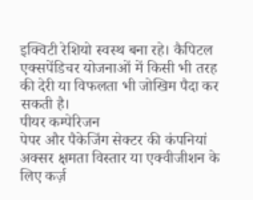इक्विटी रेशियो स्वस्थ बना रहे। कैपिटल एक्सपेंडिचर योजनाओं में किसी भी तरह की देरी या विफलता भी जोखिम पैदा कर सकती है।
पीयर कम्पेरिजन
पेपर और पैकेजिंग सेक्टर की कंपनियां अक्सर क्षमता विस्तार या एक्वीजीशन के लिए कर्ज़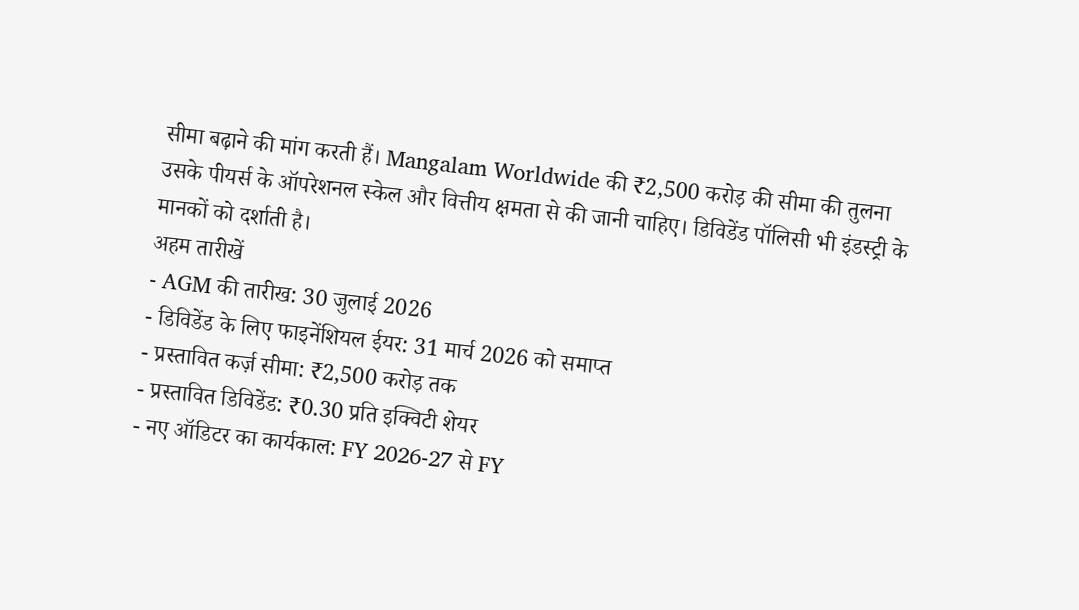सीमा बढ़ाने की मांग करती हैं। Mangalam Worldwide की ₹2,500 करोड़ की सीमा की तुलना उसके पीयर्स के ऑपरेशनल स्केल और वित्तीय क्षमता से की जानी चाहिए। डिविडेंड पॉलिसी भी इंडस्ट्री के मानकों को दर्शाती है।
अहम तारीखें
- AGM की तारीख: 30 जुलाई 2026
- डिविडेंड के लिए फाइनेंशियल ईयर: 31 मार्च 2026 को समाप्त
- प्रस्तावित कर्ज़ सीमा: ₹2,500 करोड़ तक
- प्रस्तावित डिविडेंड: ₹0.30 प्रति इक्विटी शेयर
- नए ऑडिटर का कार्यकाल: FY 2026-27 से FY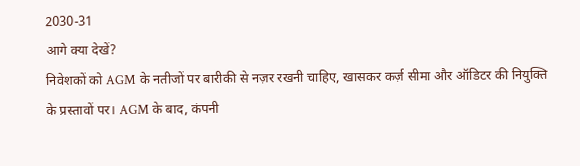2030-31
आगे क्या देखें?
निवेशकों को AGM के नतीजों पर बारीकी से नज़र रखनी चाहिए, खासकर कर्ज़ सीमा और ऑडिटर की नियुक्ति के प्रस्तावों पर। AGM के बाद, कंपनी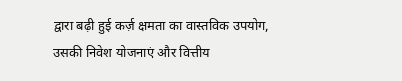द्वारा बढ़ी हुई कर्ज़ क्षमता का वास्तविक उपयोग, उसकी निवेश योजनाएं और वित्तीय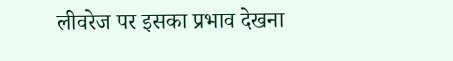लीवरेज पर इसका प्रभाव देखना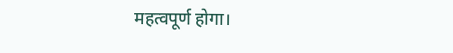महत्वपूर्ण होगा।